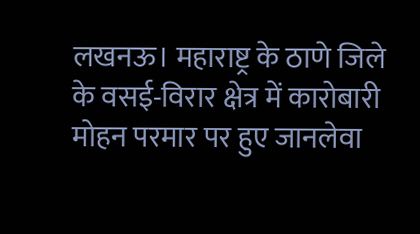लखनऊ। महाराष्ट्र के ठाणे जिले के वसई-विरार क्षेत्र में कारोबारी मोहन परमार पर हुए जानलेवा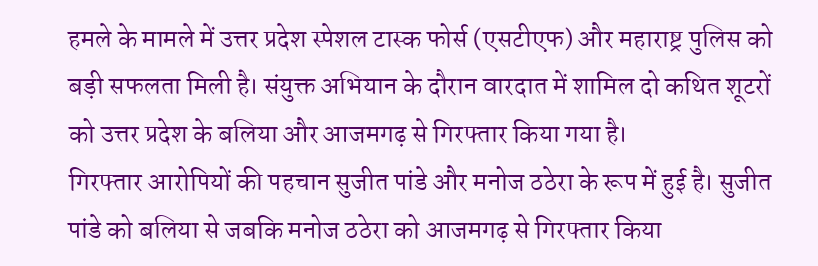हमले के मामले में उत्तर प्रदेश स्पेशल टास्क फोर्स (एसटीएफ) और महाराष्ट्र पुलिस को बड़ी सफलता मिली है। संयुक्त अभियान के दौरान वारदात में शामिल दो कथित शूटरों को उत्तर प्रदेश के बलिया और आजमगढ़ से गिरफ्तार किया गया है।
गिरफ्तार आरोपियों की पहचान सुजीत पांडे और मनोज ठठेरा के रूप में हुई है। सुजीत पांडे को बलिया से जबकि मनोज ठठेरा को आजमगढ़ से गिरफ्तार किया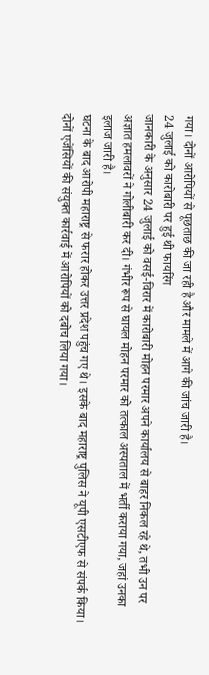गया। दोनों आरोपियों से पूछताछ की जा रही है और मामले में आगे की जांच जारी है।
24 जुलाई को कारोबारी पर हुई थी फायरिंग
जानकारी के अनुसार 24 जुलाई को वसई-विरार में कारोबारी मोहन परमार अपने कार्यालय से बाहर निकल रहे थे, तभी उन पर अज्ञात हमलावरों ने गोलीबारी कर दी। गंभीर रूप से घायल मोहन परमार को तत्काल अस्पताल में भर्ती कराया गया, जहां उनका इलाज जारी है।
घटना के बाद आरोपी महाराष्ट्र से फरार होकर उत्तर प्रदेश पहुंच गए थे। इसके बाद महाराष्ट्र पुलिस ने यूपी एसटीएफ से संपर्क किया। दोनों एजेंसियों की संयुक्त कार्रवाई में आरोपियों को दबोच लिया गया।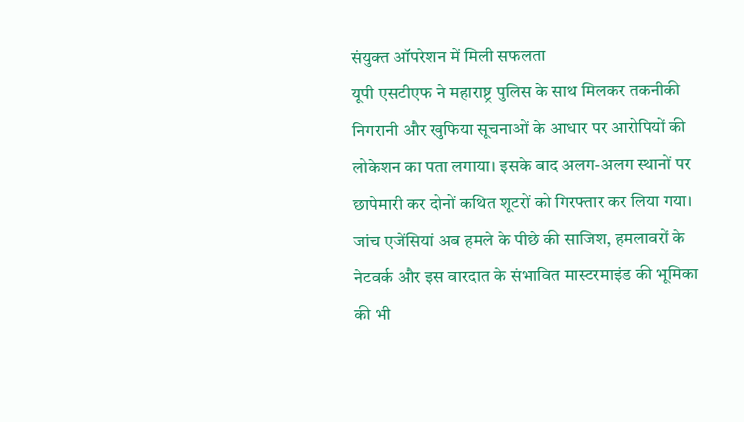संयुक्त ऑपरेशन में मिली सफलता
यूपी एसटीएफ ने महाराष्ट्र पुलिस के साथ मिलकर तकनीकी निगरानी और खुफिया सूचनाओं के आधार पर आरोपियों की लोकेशन का पता लगाया। इसके बाद अलग-अलग स्थानों पर छापेमारी कर दोनों कथित शूटरों को गिरफ्तार कर लिया गया।
जांच एजेंसियां अब हमले के पीछे की साजिश, हमलावरों के नेटवर्क और इस वारदात के संभावित मास्टरमाइंड की भूमिका की भी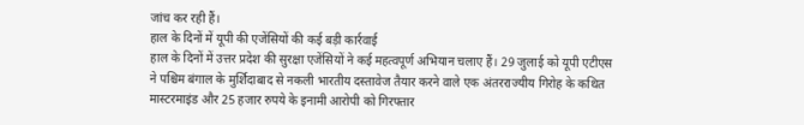जांच कर रही हैं।
हाल के दिनों में यूपी की एजेंसियों की कई बड़ी कार्रवाई
हाल के दिनों में उत्तर प्रदेश की सुरक्षा एजेंसियों ने कई महत्वपूर्ण अभियान चलाए हैं। 29 जुलाई को यूपी एटीएस ने पश्चिम बंगाल के मुर्शिदाबाद से नकली भारतीय दस्तावेज तैयार करने वाले एक अंतरराज्यीय गिरोह के कथित मास्टरमाइंड और 25 हजार रुपये के इनामी आरोपी को गिरफ्तार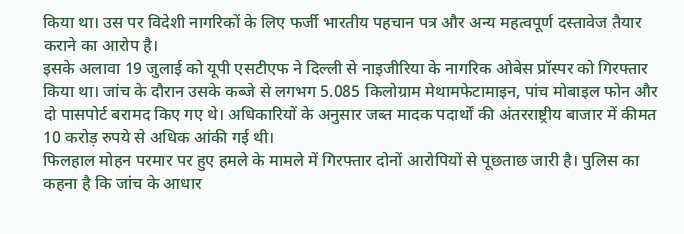किया था। उस पर विदेशी नागरिकों के लिए फर्जी भारतीय पहचान पत्र और अन्य महत्वपूर्ण दस्तावेज तैयार कराने का आरोप है।
इसके अलावा 19 जुलाई को यूपी एसटीएफ ने दिल्ली से नाइजीरिया के नागरिक ओबेस प्रॉस्पर को गिरफ्तार किया था। जांच के दौरान उसके कब्जे से लगभग 5.085 किलोग्राम मेथामफेटामाइन, पांच मोबाइल फोन और दो पासपोर्ट बरामद किए गए थे। अधिकारियों के अनुसार जब्त मादक पदार्थों की अंतरराष्ट्रीय बाजार में कीमत 10 करोड़ रुपये से अधिक आंकी गई थी।
फिलहाल मोहन परमार पर हुए हमले के मामले में गिरफ्तार दोनों आरोपियों से पूछताछ जारी है। पुलिस का कहना है कि जांच के आधार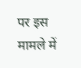पर इस मामले में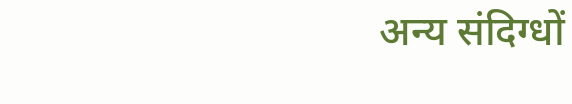अन्य संदिग्धों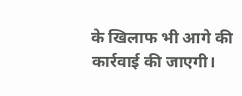के खिलाफ भी आगे की कार्रवाई की जाएगी।